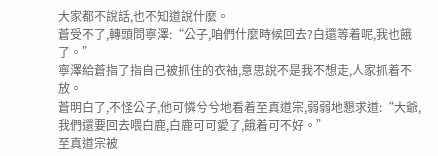大家都不說話,也不知道說什麼。
蒼受不了,轉頭問寧澤:“公子,咱們什麼時候回去?白還等着呢,我也餓了。”
寧澤給蒼指了指自己被抓住的衣袖,意思說不是我不想走,人家抓着不放。
蒼明白了,不怪公子,他可憐兮兮地看着至真道宗,弱弱地懇求道:“大爺,我們還要回去喂白鹿,白鹿可可愛了,餓着可不好。”
至真道宗被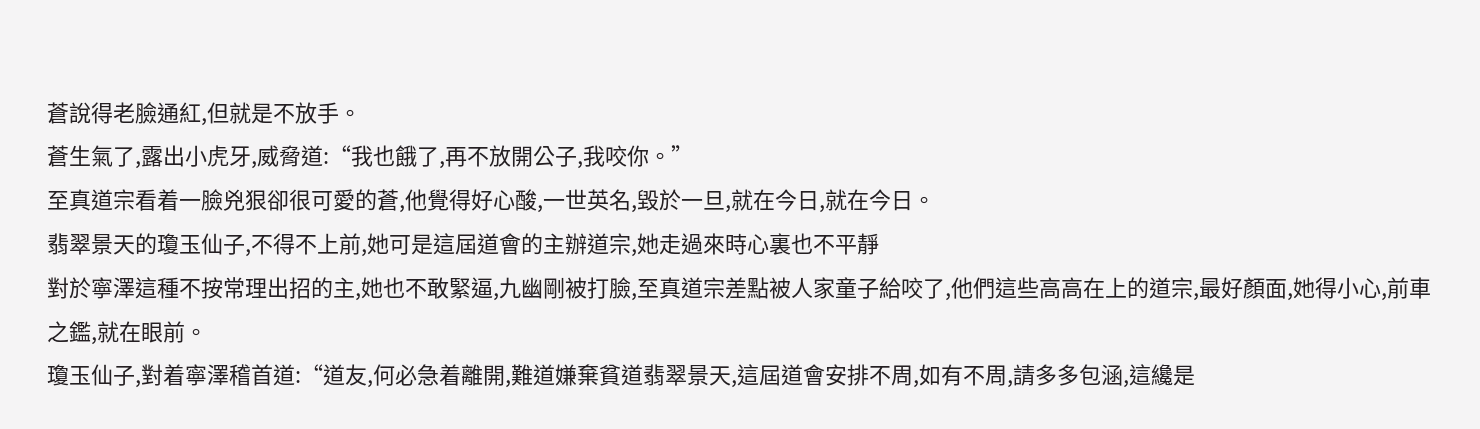蒼說得老臉通紅,但就是不放手。
蒼生氣了,露出小虎牙,威脅道:“我也餓了,再不放開公子,我咬你。”
至真道宗看着一臉兇狠卻很可愛的蒼,他覺得好心酸,一世英名,毀於一旦,就在今日,就在今日。
翡翠景天的瓊玉仙子,不得不上前,她可是這屆道會的主辦道宗,她走過來時心裏也不平靜
對於寧澤這種不按常理出招的主,她也不敢緊逼,九幽剛被打臉,至真道宗差點被人家童子給咬了,他們這些高高在上的道宗,最好顏面,她得小心,前車之鑑,就在眼前。
瓊玉仙子,對着寧澤稽首道:“道友,何必急着離開,難道嫌棄貧道翡翠景天,這屆道會安排不周,如有不周,請多多包涵,這纔是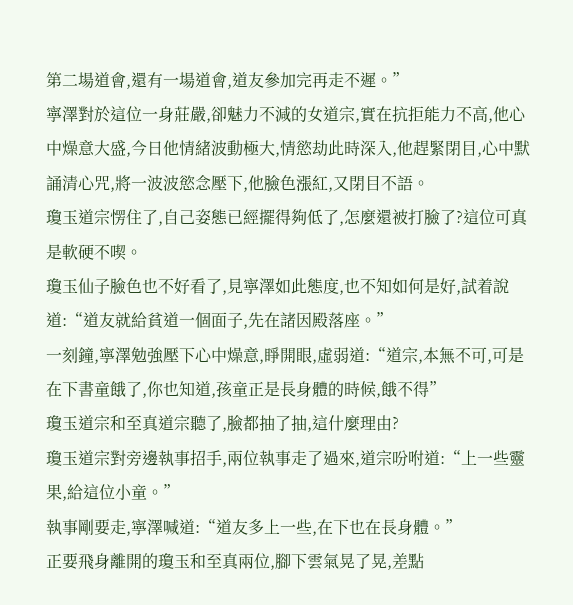第二場道會,還有一場道會,道友參加完再走不遲。”
寧澤對於這位一身莊嚴,卻魅力不減的女道宗,實在抗拒能力不高,他心中燥意大盛,今日他情緒波動極大,情慾劫此時深入,他趕緊閉目,心中默誦清心咒,將一波波慾念壓下,他臉色漲紅,又閉目不語。
瓊玉道宗愣住了,自己姿態已經擺得夠低了,怎麼還被打臉了?這位可真是軟硬不喫。
瓊玉仙子臉色也不好看了,見寧澤如此態度,也不知如何是好,試着說道:“道友就給貧道一個面子,先在諸因殿落座。”
一刻鐘,寧澤勉強壓下心中燥意,睜開眼,虛弱道:“道宗,本無不可,可是在下書童餓了,你也知道,孩童正是長身體的時候,餓不得”
瓊玉道宗和至真道宗聽了,臉都抽了抽,這什麼理由?
瓊玉道宗對旁邊執事招手,兩位執事走了過來,道宗吩咐道:“上一些靈果,給這位小童。”
執事剛要走,寧澤喊道:“道友多上一些,在下也在長身體。”
正要飛身離開的瓊玉和至真兩位,腳下雲氣晃了晃,差點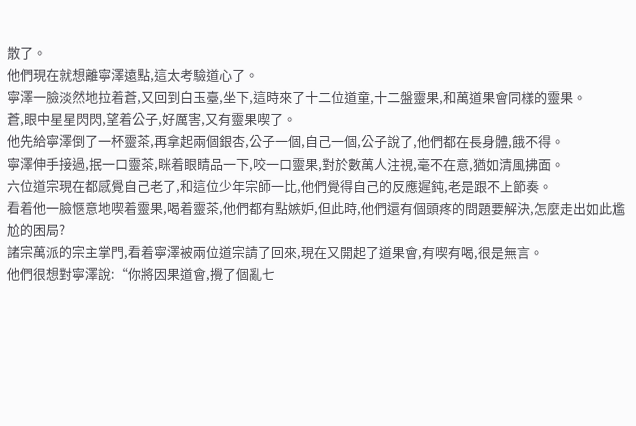散了。
他們現在就想離寧澤遠點,這太考驗道心了。
寧澤一臉淡然地拉着蒼,又回到白玉臺,坐下,這時來了十二位道童,十二盤靈果,和萬道果會同樣的靈果。
蒼,眼中星星閃閃,望着公子,好厲害,又有靈果喫了。
他先給寧澤倒了一杯靈茶,再拿起兩個銀杏,公子一個,自己一個,公子說了,他們都在長身體,餓不得。
寧澤伸手接過,抿一口靈茶,眯着眼睛品一下,咬一口靈果,對於數萬人注視,毫不在意,猶如清風拂面。
六位道宗現在都感覺自己老了,和這位少年宗師一比,他們覺得自己的反應遲鈍,老是跟不上節奏。
看着他一臉愜意地喫着靈果,喝着靈茶,他們都有點嫉妒,但此時,他們還有個頭疼的問題要解決,怎麼走出如此尷尬的困局?
諸宗萬派的宗主掌門,看着寧澤被兩位道宗請了回來,現在又開起了道果會,有喫有喝,很是無言。
他們很想對寧澤說:“你將因果道會,攪了個亂七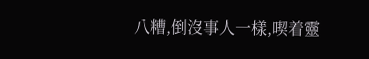八糟,倒沒事人一樣,喫着靈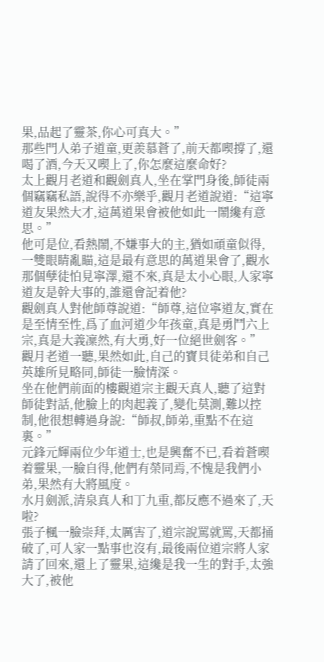果,品起了靈茶,你心可真大。”
那些門人弟子道童,更羨慕蒼了,前天都喫撐了,還喝了酒,今天又喫上了,你怎麼這麼命好?
太上觀月老道和觀劍真人,坐在掌門身後,師徒兩個竊竊私語,說得不亦樂乎,觀月老道說道:“這寧道友果然大才,這萬道果會被他如此一鬧纔有意思。”
他可是位,看熱鬧,不嫌事大的主,猶如頑童似得,一雙眼睛亂瞄,這是最有意思的萬道果會了,觀水那個孽徒怕見寧澤,還不來,真是太小心眼,人家寧道友是幹大事的,誰還會記着他?
觀劍真人對他師尊說道:“師尊,這位寧道友,實在是至情至性,爲了血河道少年孩童,真是勇鬥六上宗,真是大義凜然,有大勇,好一位絕世劍客。”
觀月老道一聽,果然如此,自己的寶貝徒弟和自己英雄所見略同,師徒一臉情深。
坐在他們前面的樓觀道宗主觀天真人,聽了這對師徒對話,他臉上的肉起義了,變化莫測,難以控制,他很想轉過身說:“師叔,師弟,重點不在這裏。”
元鋒元輝兩位少年道士,也是興奮不已,看着蒼喫着靈果,一臉自得,他們有榮同焉,不愧是我們小弟,果然有大將風度。
水月劍派,清泉真人和丁九重,都反應不過來了,天啦?
張子楓一臉崇拜,太厲害了,道宗說罵就罵,天都捅破了,可人家一點事也沒有,最後兩位道宗將人家請了回來,還上了靈果,這纔是我一生的對手,太強大了,被他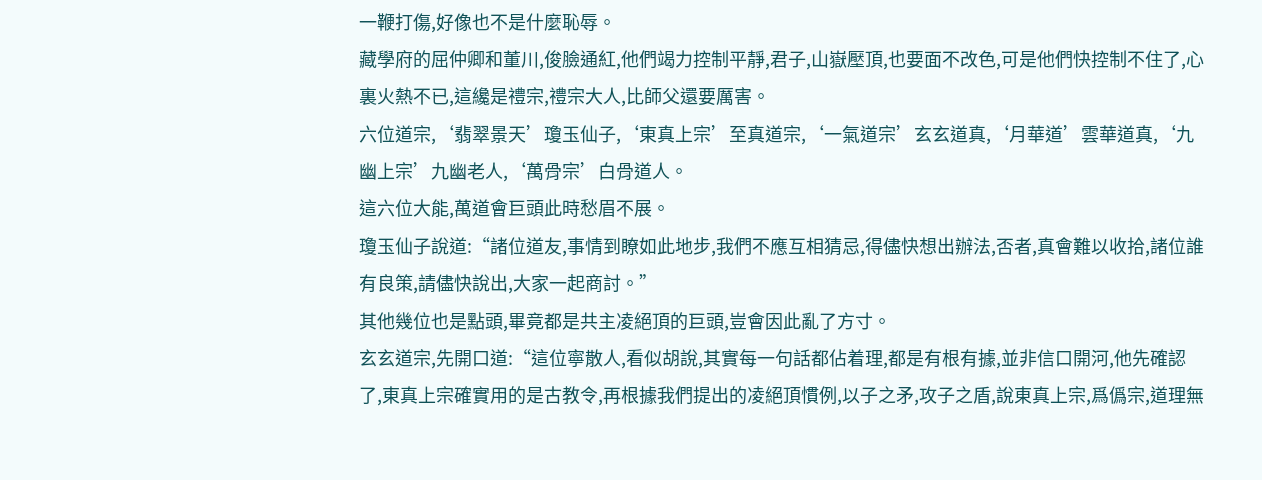一鞭打傷,好像也不是什麼恥辱。
藏學府的屈仲卿和董川,俊臉通紅,他們竭力控制平靜,君子,山嶽壓頂,也要面不改色,可是他們快控制不住了,心裏火熱不已,這纔是禮宗,禮宗大人,比師父還要厲害。
六位道宗,‘翡翠景天’瓊玉仙子,‘東真上宗’至真道宗,‘一氣道宗’玄玄道真,‘月華道’雲華道真,‘九幽上宗’九幽老人,‘萬骨宗’白骨道人。
這六位大能,萬道會巨頭此時愁眉不展。
瓊玉仙子說道:“諸位道友,事情到瞭如此地步,我們不應互相猜忌,得儘快想出辦法,否者,真會難以收拾,諸位誰有良策,請儘快說出,大家一起商討。”
其他幾位也是點頭,畢竟都是共主凌絕頂的巨頭,豈會因此亂了方寸。
玄玄道宗,先開口道:“這位寧散人,看似胡說,其實每一句話都佔着理,都是有根有據,並非信口開河,他先確認了,東真上宗確實用的是古教令,再根據我們提出的凌絕頂慣例,以子之矛,攻子之盾,說東真上宗,爲僞宗,道理無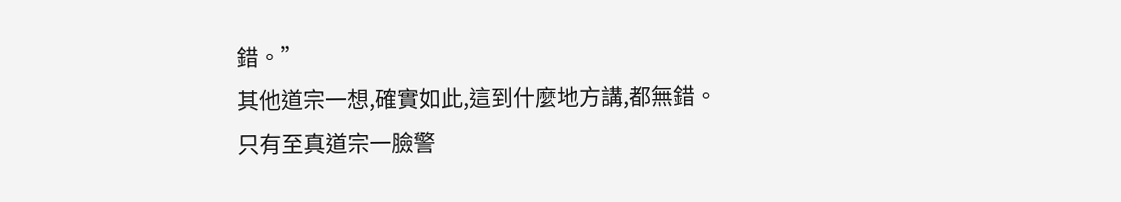錯。”
其他道宗一想,確實如此,這到什麼地方講,都無錯。
只有至真道宗一臉警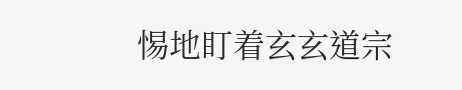惕地盯着玄玄道宗